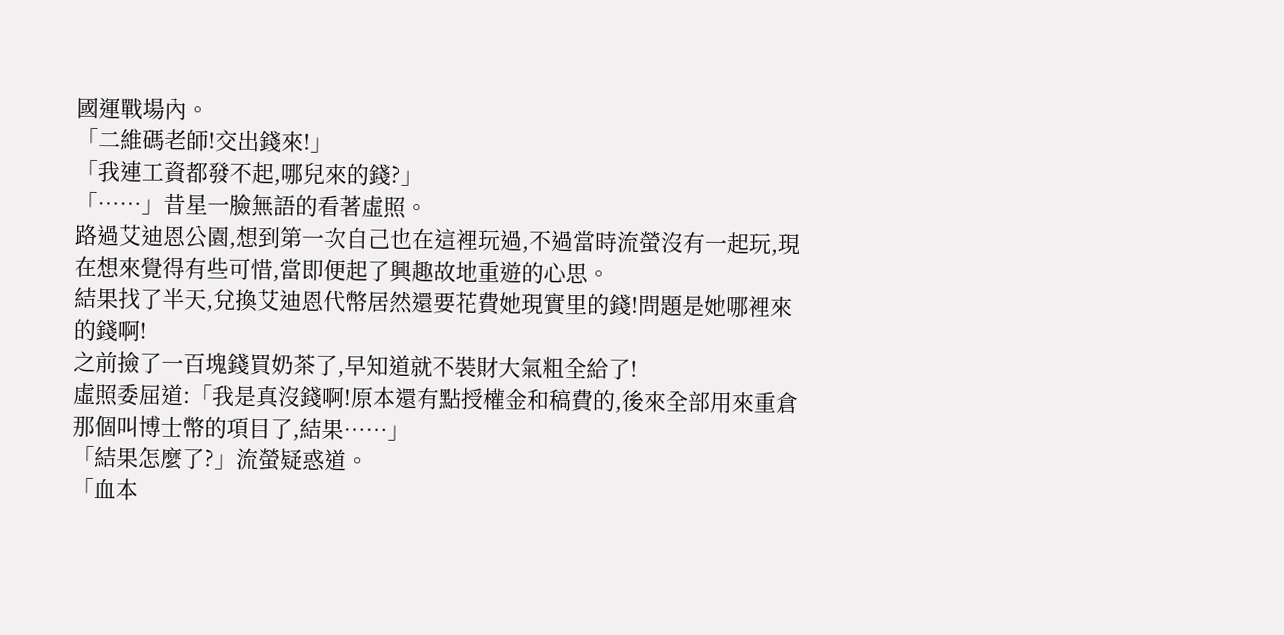國運戰場內。
「二維碼老師!交出錢來!」
「我連工資都發不起,哪兒來的錢?」
「……」昔星一臉無語的看著虛照。
路過艾迪恩公園,想到第一次自己也在這裡玩過,不過當時流螢沒有一起玩,現在想來覺得有些可惜,當即便起了興趣故地重遊的心思。
結果找了半天,兌換艾迪恩代幣居然還要花費她現實里的錢!問題是她哪裡來的錢啊!
之前撿了一百塊錢買奶茶了,早知道就不裝財大氣粗全給了!
虛照委屈道:「我是真沒錢啊!原本還有點授權金和稿費的,後來全部用來重倉那個叫博士幣的項目了,結果……」
「結果怎麼了?」流螢疑惑道。
「血本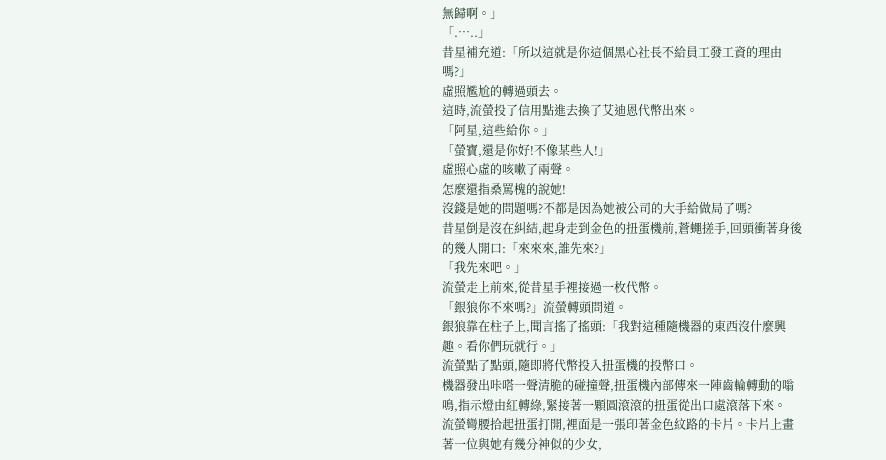無歸啊。」
「.…..」
昔星補充道:「所以這就是你這個黑心社長不給員工發工資的理由嗎?」
虛照尷尬的轉過頭去。
這時,流螢投了信用點進去換了艾迪恩代幣出來。
「阿星,這些給你。」
「螢寶,還是你好!不像某些人!」
虛照心虛的咳嗽了兩聲。
怎麼還指桑罵槐的說她!
沒錢是她的問題嗎?不都是因為她被公司的大手給做局了嗎?
昔星倒是沒在糾結,起身走到金色的扭蛋機前,蒼蠅搓手,回頭衝著身後的幾人開口:「來來來,誰先來?」
「我先來吧。」
流螢走上前來,從昔星手裡接過一枚代幣。
「銀狼你不來嗎?」流螢轉頭問道。
銀狼靠在柱子上,聞言搖了搖頭:「我對這種隨機器的東西沒什麼興趣。看你們玩就行。」
流螢點了點頭,隨即將代幣投入扭蛋機的投幣口。
機器發出咔嗒一聲清脆的碰撞聲,扭蛋機內部傳來一陣齒輪轉動的嗡鳴,指示燈由紅轉綠,緊接著一顆圓滾滾的扭蛋從出口處滾落下來。
流螢彎腰拾起扭蛋打開,裡面是一張印著金色紋路的卡片。卡片上畫著一位與她有幾分神似的少女,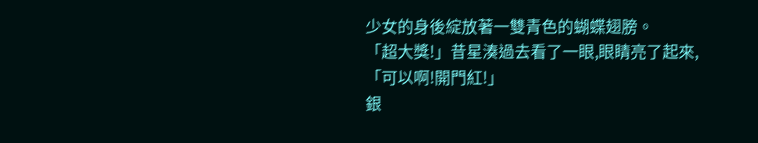少女的身後綻放著一雙青色的蝴蝶翅膀。
「超大獎!」昔星湊過去看了一眼,眼睛亮了起來,「可以啊!開門紅!」
銀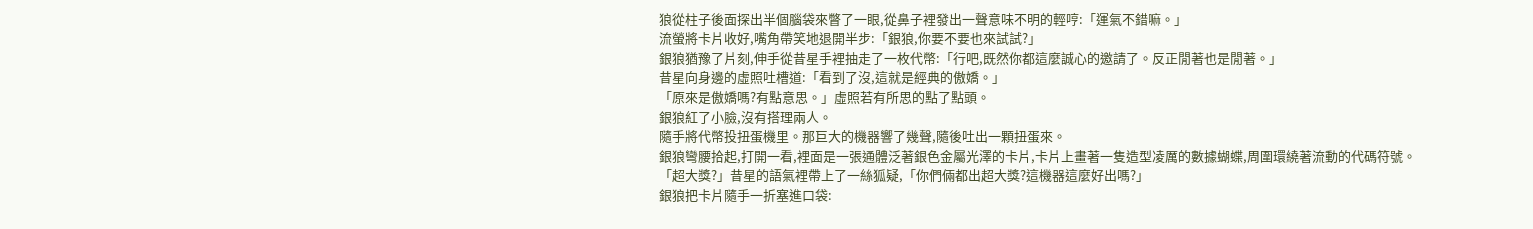狼從柱子後面探出半個腦袋來瞥了一眼,從鼻子裡發出一聲意味不明的輕哼:「運氣不錯嘛。」
流螢將卡片收好,嘴角帶笑地退開半步:「銀狼,你要不要也來試試?」
銀狼猶豫了片刻,伸手從昔星手裡抽走了一枚代幣:「行吧,既然你都這麼誠心的邀請了。反正閒著也是閒著。」
昔星向身邊的虛照吐槽道:「看到了沒,這就是經典的傲嬌。」
「原來是傲嬌嗎?有點意思。」虛照若有所思的點了點頭。
銀狼紅了小臉,沒有搭理兩人。
隨手將代幣投扭蛋機里。那巨大的機器響了幾聲,隨後吐出一顆扭蛋來。
銀狼彎腰拾起,打開一看,裡面是一張通體泛著銀色金屬光澤的卡片,卡片上畫著一隻造型凌厲的數據蝴蝶,周圍環繞著流動的代碼符號。
「超大獎?」昔星的語氣裡帶上了一絲狐疑,「你們倆都出超大獎?這機器這麼好出嗎?」
銀狼把卡片隨手一折塞進口袋: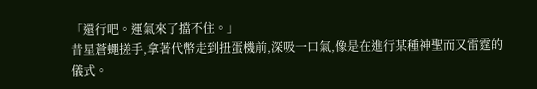「還行吧。運氣來了擋不住。」
昔星蒼蠅搓手,拿著代幣走到扭蛋機前,深吸一口氣,像是在進行某種神聖而又雷霆的儀式。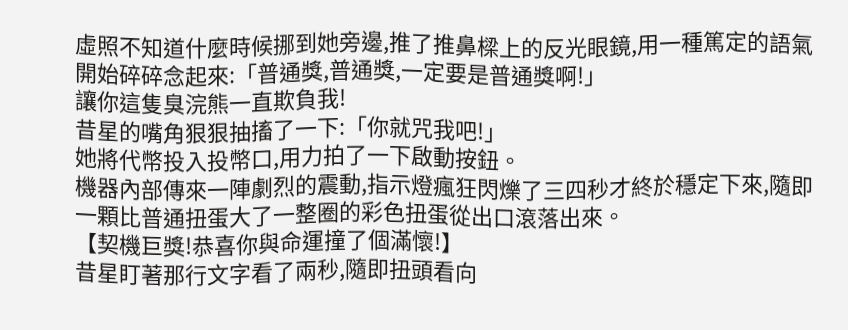虛照不知道什麼時候挪到她旁邊,推了推鼻樑上的反光眼鏡,用一種篤定的語氣開始碎碎念起來:「普通獎,普通獎,一定要是普通獎啊!」
讓你這隻臭浣熊一直欺負我!
昔星的嘴角狠狠抽搐了一下:「你就咒我吧!」
她將代幣投入投幣口,用力拍了一下啟動按鈕。
機器內部傳來一陣劇烈的震動,指示燈瘋狂閃爍了三四秒才終於穩定下來,隨即一顆比普通扭蛋大了一整圈的彩色扭蛋從出口滾落出來。
【契機巨獎!恭喜你與命運撞了個滿懷!】
昔星盯著那行文字看了兩秒,隨即扭頭看向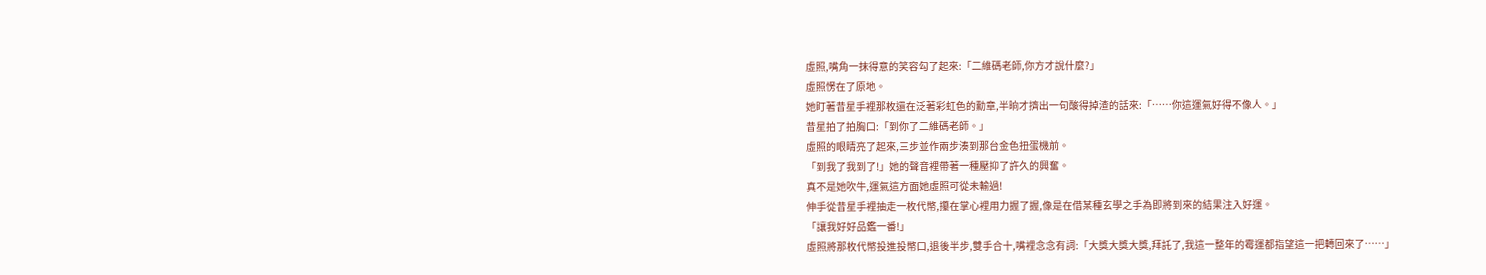虛照,嘴角一抹得意的笑容勾了起來:「二維碼老師,你方才說什麼?」
虛照愣在了原地。
她盯著昔星手裡那枚還在泛著彩虹色的勳章,半晌才擠出一句酸得掉渣的話來:「……你這運氣好得不像人。」
昔星拍了拍胸口:「到你了二維碼老師。」
虛照的眼睛亮了起來,三步並作兩步湊到那台金色扭蛋機前。
「到我了我到了!」她的聲音裡帶著一種壓抑了許久的興奮。
真不是她吹牛,運氣這方面她虛照可從未輸過!
伸手從昔星手裡抽走一枚代幣,攥在掌心裡用力握了握,像是在借某種玄學之手為即將到來的結果注入好運。
「讓我好好品鑑一番!」
虛照將那枚代幣投進投幣口,退後半步,雙手合十,嘴裡念念有詞:「大獎大獎大獎,拜託了,我這一整年的霉運都指望這一把轉回來了……」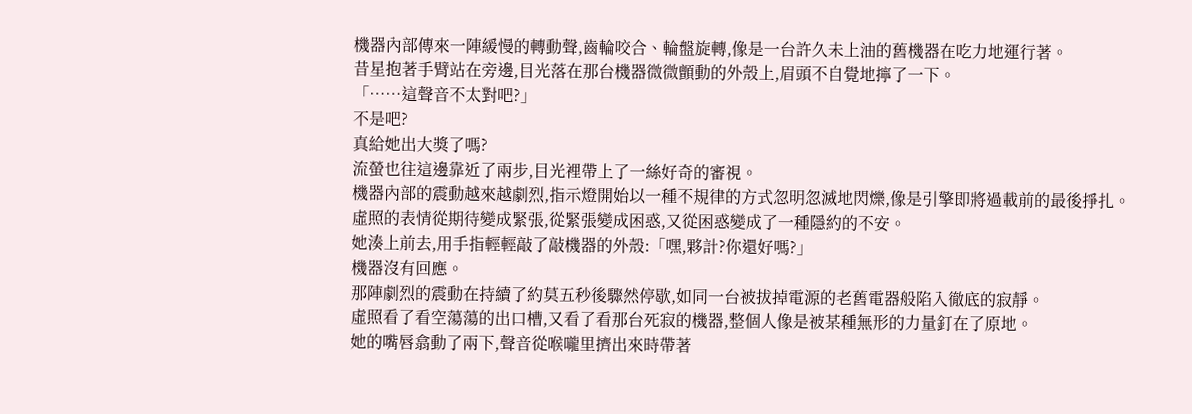機器內部傳來一陣緩慢的轉動聲,齒輪咬合、輪盤旋轉,像是一台許久未上油的舊機器在吃力地運行著。
昔星抱著手臂站在旁邊,目光落在那台機器微微顫動的外殼上,眉頭不自覺地擰了一下。
「……這聲音不太對吧?」
不是吧?
真給她出大獎了嗎?
流螢也往這邊靠近了兩步,目光裡帶上了一絲好奇的審視。
機器內部的震動越來越劇烈,指示燈開始以一種不規律的方式忽明忽滅地閃爍,像是引擎即將過載前的最後掙扎。
虛照的表情從期待變成緊張,從緊張變成困惑,又從困惑變成了一種隱約的不安。
她湊上前去,用手指輕輕敲了敲機器的外殼:「嘿,夥計?你還好嗎?」
機器沒有回應。
那陣劇烈的震動在持續了約莫五秒後驟然停歇,如同一台被拔掉電源的老舊電器般陷入徹底的寂靜。
虛照看了看空蕩蕩的出口槽,又看了看那台死寂的機器,整個人像是被某種無形的力量釘在了原地。
她的嘴唇翕動了兩下,聲音從喉嚨里擠出來時帶著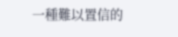一種難以置信的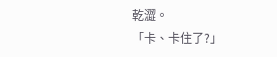乾澀。
「卡、卡住了?」